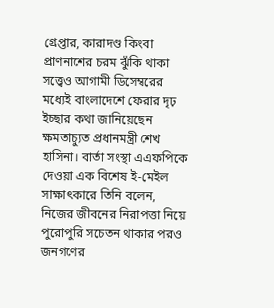গ্রেপ্তার, কারাদণ্ড কিংবা প্রাণনাশের চরম ঝুঁকি থাকা সত্ত্বেও আগামী ডিসেম্বরের মধ্যেই বাংলাদেশে ফেরার দৃঢ় ইচ্ছার কথা জানিয়েছেন ক্ষমতাচ্যুত প্রধানমন্ত্রী শেখ হাসিনা। বার্তা সংস্থা এএফপিকে দেওয়া এক বিশেষ ই-মেইল সাক্ষাৎকারে তিনি বলেন, নিজের জীবনের নিরাপত্তা নিয়ে পুরোপুরি সচেতন থাকার পরও জনগণের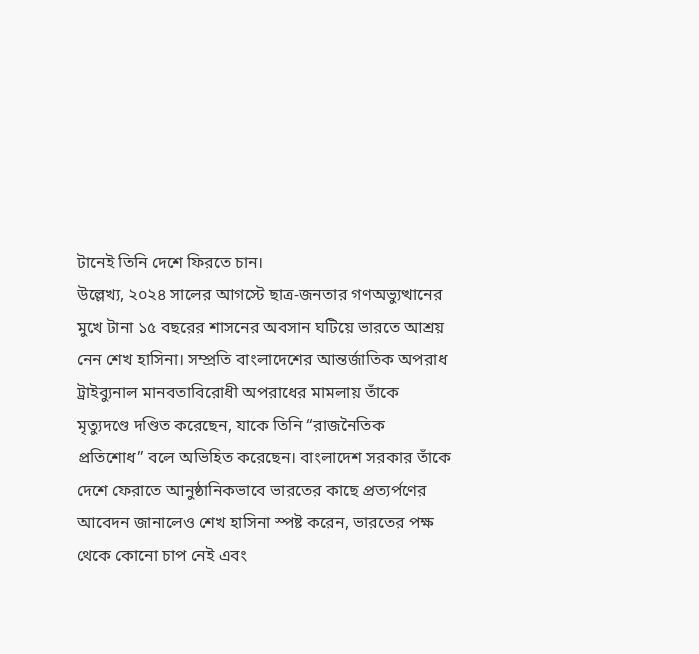টানেই তিনি দেশে ফিরতে চান।
উল্লেখ্য, ২০২৪ সালের আগস্টে ছাত্র-জনতার গণঅভ্যুত্থানের মুখে টানা ১৫ বছরের শাসনের অবসান ঘটিয়ে ভারতে আশ্রয় নেন শেখ হাসিনা। সম্প্রতি বাংলাদেশের আন্তর্জাতিক অপরাধ ট্রাইব্যুনাল মানবতাবিরোধী অপরাধের মামলায় তাঁকে মৃত্যুদণ্ডে দণ্ডিত করেছেন, যাকে তিনি “রাজনৈতিক প্রতিশোধ” বলে অভিহিত করেছেন। বাংলাদেশ সরকার তাঁকে দেশে ফেরাতে আনুষ্ঠানিকভাবে ভারতের কাছে প্রত্যর্পণের আবেদন জানালেও শেখ হাসিনা স্পষ্ট করেন, ভারতের পক্ষ থেকে কোনো চাপ নেই এবং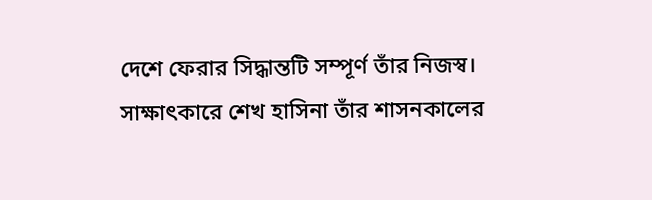দেশে ফেরার সিদ্ধান্তটি সম্পূর্ণ তাঁর নিজস্ব।
সাক্ষাৎকারে শেখ হাসিনা তাঁর শাসনকালের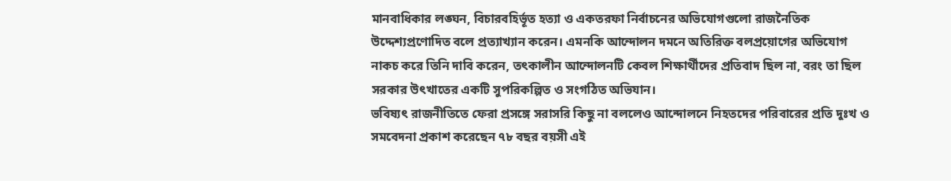মানবাধিকার লঙ্ঘন, বিচারবহির্ভূত হত্যা ও একতরফা নির্বাচনের অভিযোগগুলো রাজনৈতিক উদ্দেশ্যপ্রণোদিত বলে প্রত্যাখ্যান করেন। এমনকি আন্দোলন দমনে অতিরিক্ত বলপ্রয়োগের অভিযোগ নাকচ করে তিনি দাবি করেন, তৎকালীন আন্দোলনটি কেবল শিক্ষার্থীদের প্রতিবাদ ছিল না, বরং তা ছিল সরকার উৎখাতের একটি সুপরিকল্পিত ও সংগঠিত অভিযান।
ভবিষ্যৎ রাজনীতিতে ফেরা প্রসঙ্গে সরাসরি কিছু না বললেও আন্দোলনে নিহতদের পরিবারের প্রতি দুঃখ ও সমবেদনা প্রকাশ করেছেন ৭৮ বছর বয়সী এই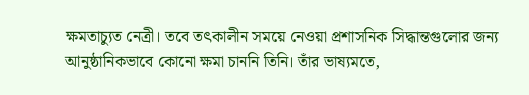ক্ষমতাচ্যুত নেত্রী। তবে তৎকালীন সময়ে নেওয়া প্রশাসনিক সিদ্ধান্তগুলোর জন্য আনুষ্ঠানিকভাবে কোনো ক্ষমা চাননি তিনি। তাঁর ভাষ্যমতে,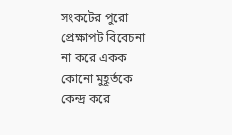সংকটের পুরো প্রেক্ষাপট বিবেচনা না করে একক কোনো মুহূর্তকে কেন্দ্র করে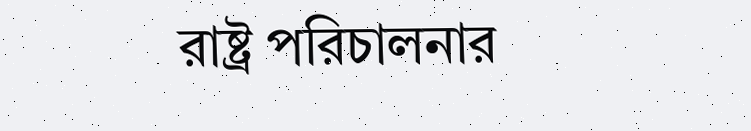রাষ্ট্র পরিচালনার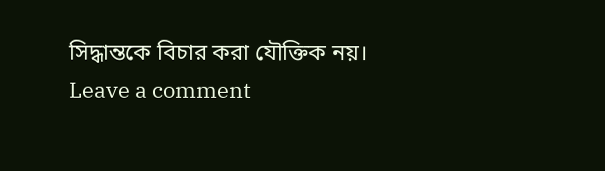সিদ্ধান্তকে বিচার করা যৌক্তিক নয়।
Leave a comment